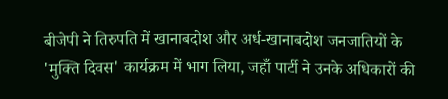बीजेपी ने तिरुपति में खानाबदोश और अर्ध-खानाबदोश जनजातियों के 'मुक्ति दिवस' कार्यक्रम में भाग लिया, जहाँ पार्टी ने उनके अधिकारों की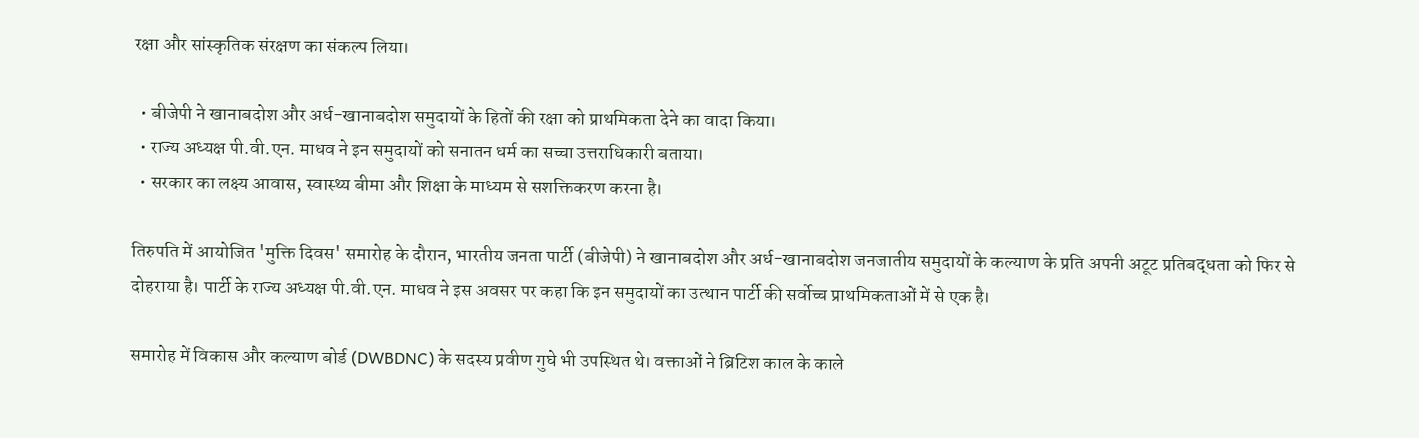रक्षा और सांस्कृतिक संरक्षण का संकल्प लिया।

  • बीजेपी ने खानाबदोश और अर्ध-खानाबदोश समुदायों के हितों की रक्षा को प्राथमिकता देने का वादा किया।
  • राज्य अध्यक्ष पी.वी.एन. माधव ने इन समुदायों को सनातन धर्म का सच्चा उत्तराधिकारी बताया।
  • सरकार का लक्ष्य आवास, स्वास्थ्य बीमा और शिक्षा के माध्यम से सशक्तिकरण करना है।

तिरुपति में आयोजित 'मुक्ति दिवस' समारोह के दौरान, भारतीय जनता पार्टी (बीजेपी) ने खानाबदोश और अर्ध-खानाबदोश जनजातीय समुदायों के कल्याण के प्रति अपनी अटूट प्रतिबद्धता को फिर से दोहराया है। पार्टी के राज्य अध्यक्ष पी.वी.एन. माधव ने इस अवसर पर कहा कि इन समुदायों का उत्थान पार्टी की सर्वोच्च प्राथमिकताओं में से एक है।

समारोह में विकास और कल्याण बोर्ड (DWBDNC) के सदस्य प्रवीण गुघे भी उपस्थित थे। वक्ताओं ने ब्रिटिश काल के काले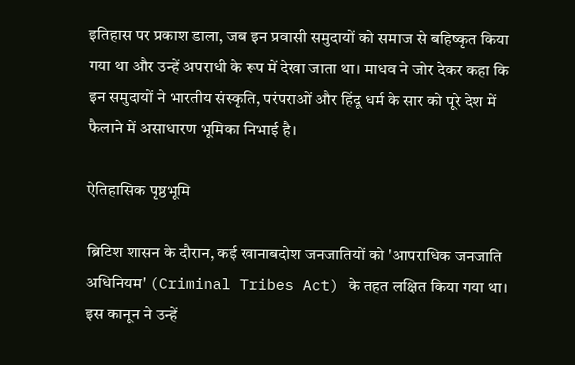इतिहास पर प्रकाश डाला, जब इन प्रवासी समुदायों को समाज से बहिष्कृत किया गया था और उन्हें अपराधी के रूप में देखा जाता था। माधव ने जोर देकर कहा कि इन समुदायों ने भारतीय संस्कृति, परंपराओं और हिंदू धर्म के सार को पूरे देश में फैलाने में असाधारण भूमिका निभाई है।

ऐतिहासिक पृष्ठभूमि

ब्रिटिश शासन के दौरान, कई खानाबदोश जनजातियों को 'आपराधिक जनजाति अधिनियम' (Criminal Tribes Act) के तहत लक्षित किया गया था। इस कानून ने उन्हें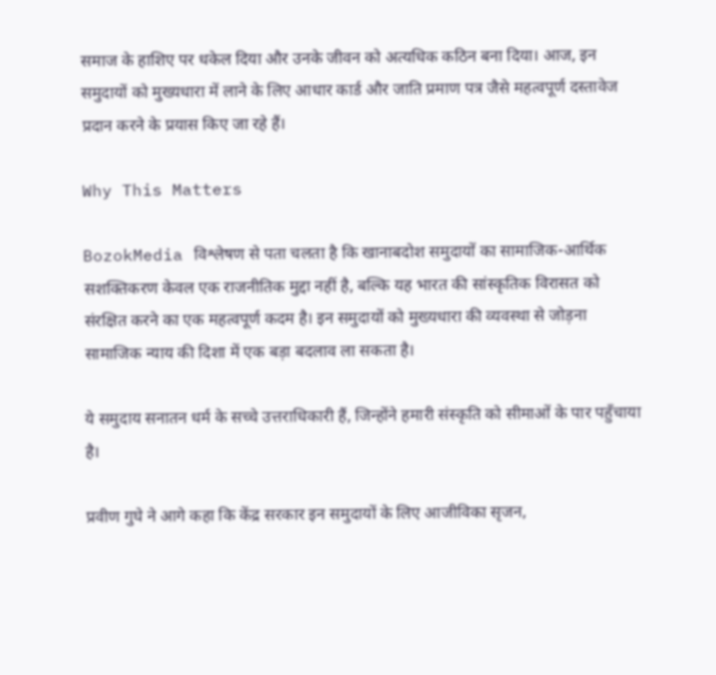समाज के हाशिए पर धकेल दिया और उनके जीवन को अत्यधिक कठिन बना दिया। आज, इन समुदायों को मुख्यधारा में लाने के लिए आधार कार्ड और जाति प्रमाण पत्र जैसे महत्वपूर्ण दस्तावेज प्रदान करने के प्रयास किए जा रहे हैं।

Why This Matters

BozokMedia विश्लेषण से पता चलता है कि खानाबदोश समुदायों का सामाजिक-आर्थिक सशक्तिकरण केवल एक राजनीतिक मुद्दा नहीं है, बल्कि यह भारत की सांस्कृतिक विरासत को संरक्षित करने का एक महत्वपूर्ण कदम है। इन समुदायों को मुख्यधारा की व्यवस्था से जोड़ना सामाजिक न्याय की दिशा में एक बड़ा बदलाव ला सकता है।

ये समुदाय सनातन धर्म के सच्चे उत्तराधिकारी हैं, जिन्होंने हमारी संस्कृति को सीमाओं के पार पहुँचाया है।

प्रवीण गुघे ने आगे कहा कि केंद्र सरकार इन समुदायों के लिए आजीविका सृजन,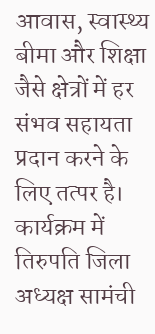आवास, स्वास्थ्य बीमा और शिक्षा जैसे क्षेत्रों में हर संभव सहायता प्रदान करने के लिए तत्पर है। कार्यक्रम में तिरुपति जिला अध्यक्ष सामंची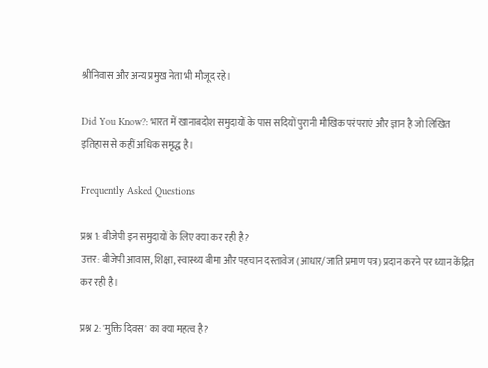श्रीनिवास और अन्य प्रमुख नेता भी मौजूद रहे।

Did You Know?: भारत में खानाबदोश समुदायों के पास सदियों पुरानी मौखिक परंपराएं और ज्ञान है जो लिखित इतिहास से कहीं अधिक समृद्ध है।

Frequently Asked Questions

प्रश्न 1: बीजेपी इन समुदायों के लिए क्या कर रही है?
उत्तर: बीजेपी आवास, शिक्षा, स्वास्थ्य बीमा और पहचान दस्तावेज (आधार/जाति प्रमाण पत्र) प्रदान करने पर ध्यान केंद्रित कर रही है।

प्रश्न 2: 'मुक्ति दिवस' का क्या महत्व है?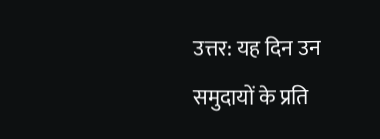उत्तर: यह दिन उन समुदायों के प्रति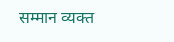सम्मान व्यक्त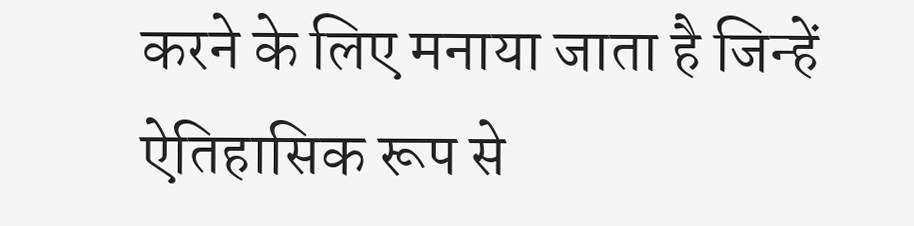करने के लिए मनाया जाता है जिन्हें ऐतिहासिक रूप से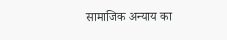सामाजिक अन्याय का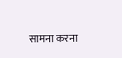सामना करना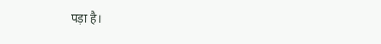पड़ा है।